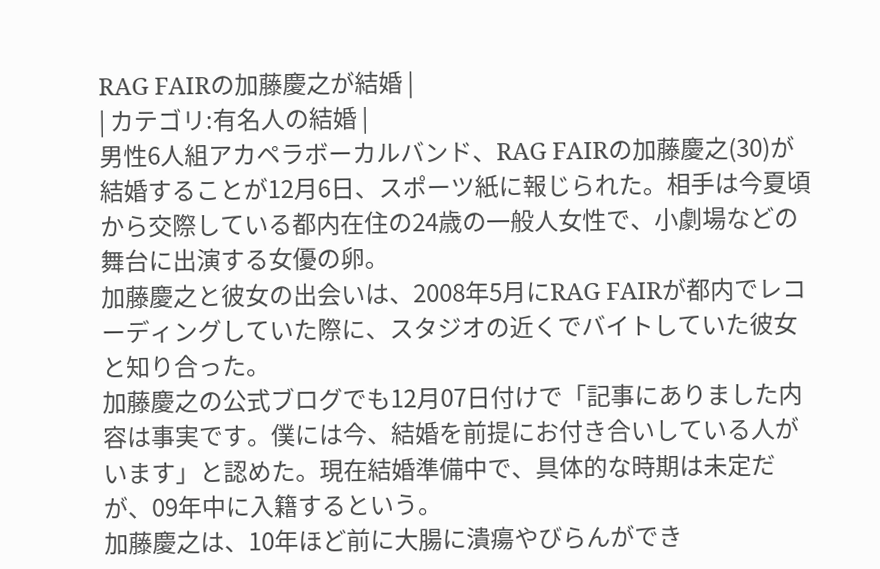RAG FAIRの加藤慶之が結婚 |
| カテゴリ:有名人の結婚 |
男性6人組アカペラボーカルバンド、RAG FAIRの加藤慶之(30)が結婚することが12月6日、スポーツ紙に報じられた。相手は今夏頃から交際している都内在住の24歳の一般人女性で、小劇場などの舞台に出演する女優の卵。
加藤慶之と彼女の出会いは、2008年5月にRAG FAIRが都内でレコーディングしていた際に、スタジオの近くでバイトしていた彼女と知り合った。
加藤慶之の公式ブログでも12月07日付けで「記事にありました内容は事実です。僕には今、結婚を前提にお付き合いしている人がいます」と認めた。現在結婚準備中で、具体的な時期は未定だが、09年中に入籍するという。
加藤慶之は、10年ほど前に大腸に潰瘍やびらんができ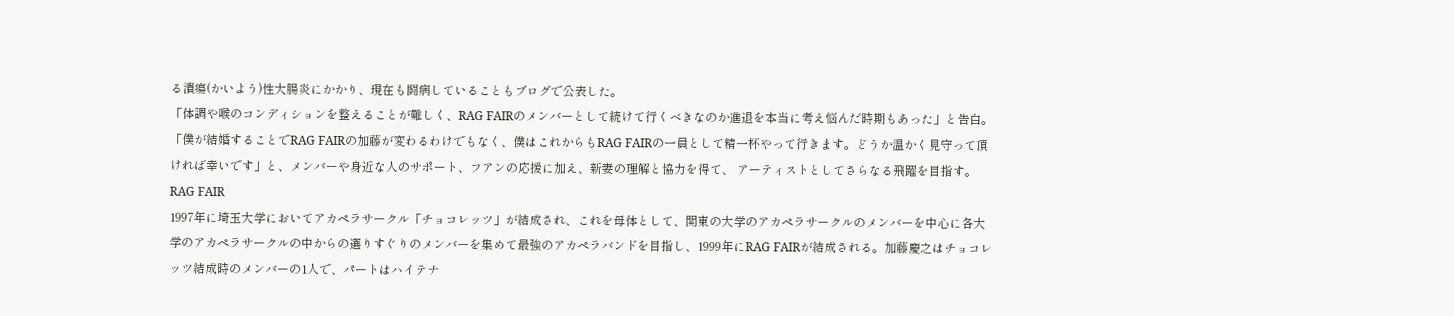る潰瘍(かいよう)性大腸炎にかかり、現在も闘病していることもブログで公表した。
「体調や喉のコンディションを整えることが難しく、RAG FAIRのメンバーとして続けて行くべきなのか進退を本当に考え悩んだ時期もあった」と告白。「僕が結婚することでRAG FAIRの加藤が変わるわけでもなく、僕はこれからもRAG FAIRの一員として精一杯やって行きます。どうか温かく見守って頂ければ幸いです」と、メンバーや身近な人のサポート、フアンの応援に加え、新妻の理解と協力を得て、 アーティストとしてさらなる飛躍を目指す。
RAG FAIR
1997年に埼玉大学においてアカペラサークル「チョコレッツ」が結成され、これを母体として、関東の大学のアカペラサークルのメンバーを中心に各大学のアカペラサークルの中からの選りすぐりのメンバーを集めて最強のアカペラバンドを目指し、1999年にRAG FAIRが結成される。加藤慶之はチョコレッツ結成時のメンバーの1人で、パートはハイテナ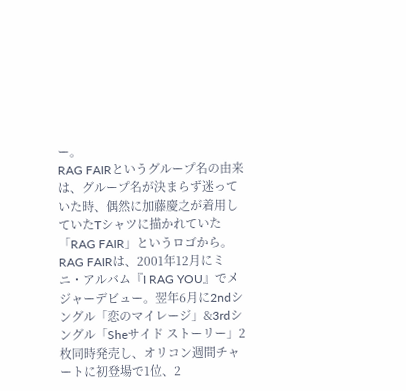ー。
RAG FAIRというグループ名の由来は、グループ名が決まらず迷っていた時、偶然に加藤慶之が着用していたTシャツに描かれていた「RAG FAIR」というロゴから。
RAG FAIRは、2001年12月にミニ・アルバム『I RAG YOU』でメジャーデビュー。翌年6月に2ndシングル「恋のマイレージ」&3rdシングル「Sheサイド ストーリー」2枚同時発売し、オリコン週間チャートに初登場で1位、2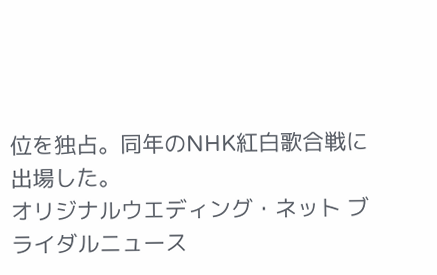位を独占。同年のNHK紅白歌合戦に出場した。
オリジナルウエディング・ネット ブライダルニュース